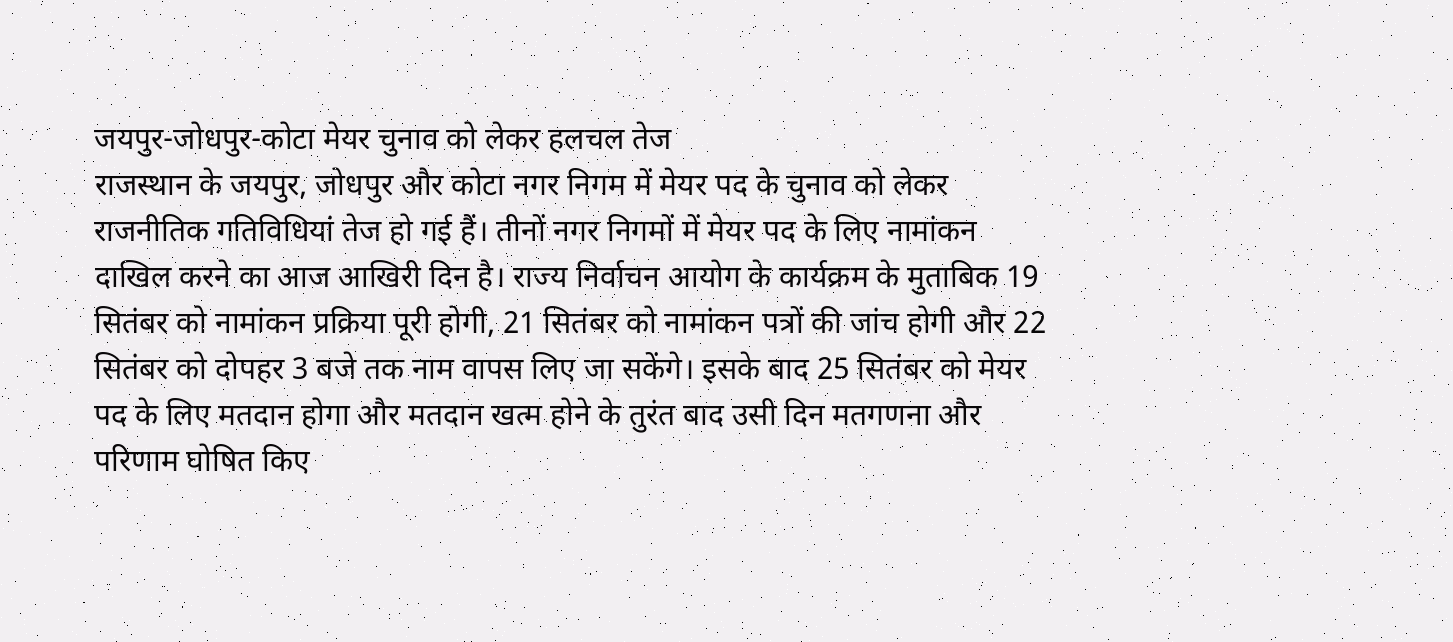जयपुर-जोधपुर-कोटा मेयर चुनाव को लेकर हलचल तेज
राजस्थान के जयपुर, जोधपुर और कोटा नगर निगम में मेयर पद के चुनाव को लेकर राजनीतिक गतिविधियां तेज हो गई हैं। तीनों नगर निगमों में मेयर पद के लिए नामांकन दाखिल करने का आज आखिरी दिन है। राज्य निर्वाचन आयोग के कार्यक्रम के मुताबिक 19 सितंबर को नामांकन प्रक्रिया पूरी होगी, 21 सितंबर को नामांकन पत्रों की जांच होगी और 22 सितंबर को दोपहर 3 बजे तक नाम वापस लिए जा सकेंगे। इसके बाद 25 सितंबर को मेयर पद के लिए मतदान होगा और मतदान खत्म होने के तुरंत बाद उसी दिन मतगणना और परिणाम घोषित किए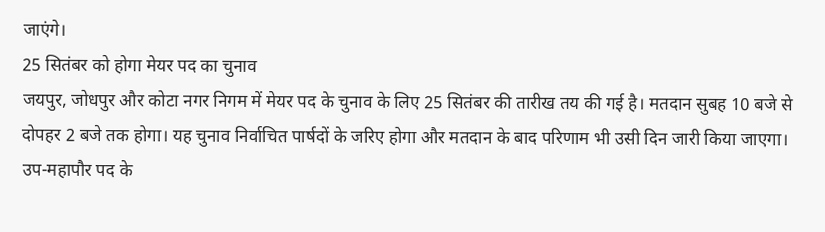जाएंगे।
25 सितंबर को होगा मेयर पद का चुनाव
जयपुर, जोधपुर और कोटा नगर निगम में मेयर पद के चुनाव के लिए 25 सितंबर की तारीख तय की गई है। मतदान सुबह 10 बजे से दोपहर 2 बजे तक होगा। यह चुनाव निर्वाचित पार्षदों के जरिए होगा और मतदान के बाद परिणाम भी उसी दिन जारी किया जाएगा। उप-महापौर पद के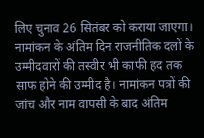लिए चुनाव 26 सितंबर को कराया जाएगा।
नामांकन के अंतिम दिन राजनीतिक दलों के उम्मीदवारों की तस्वीर भी काफी हद तक साफ होने की उम्मीद है। नामांकन पत्रों की जांच और नाम वापसी के बाद अंतिम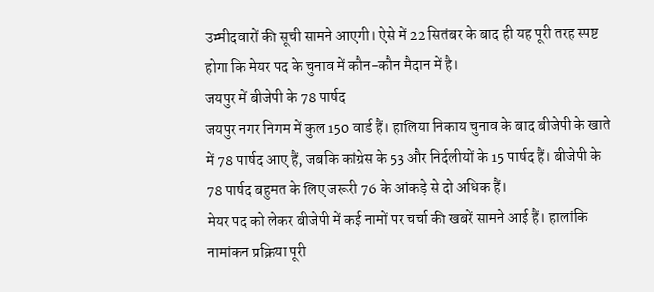उम्मीदवारों की सूची सामने आएगी। ऐसे में 22 सितंबर के बाद ही यह पूरी तरह स्पष्ट होगा कि मेयर पद के चुनाव में कौन-कौन मैदान में है।
जयपुर में बीजेपी के 78 पार्षद
जयपुर नगर निगम में कुल 150 वार्ड हैं। हालिया निकाय चुनाव के बाद बीजेपी के खाते में 78 पार्षद आए हैं, जबकि कांग्रेस के 53 और निर्दलीयों के 15 पार्षद हैं। बीजेपी के 78 पार्षद बहुमत के लिए जरूरी 76 के आंकड़े से दो अधिक हैं।
मेयर पद को लेकर बीजेपी में कई नामों पर चर्चा की खबरें सामने आई हैं। हालांकि नामांकन प्रक्रिया पूरी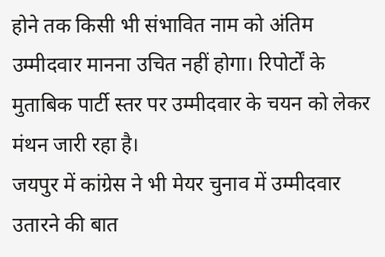होने तक किसी भी संभावित नाम को अंतिम उम्मीदवार मानना उचित नहीं होगा। रिपोर्टों के मुताबिक पार्टी स्तर पर उम्मीदवार के चयन को लेकर मंथन जारी रहा है।
जयपुर में कांग्रेस ने भी मेयर चुनाव में उम्मीदवार उतारने की बात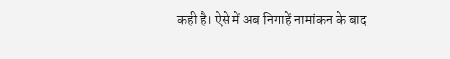कही है। ऐसे में अब निगाहें नामांकन के बाद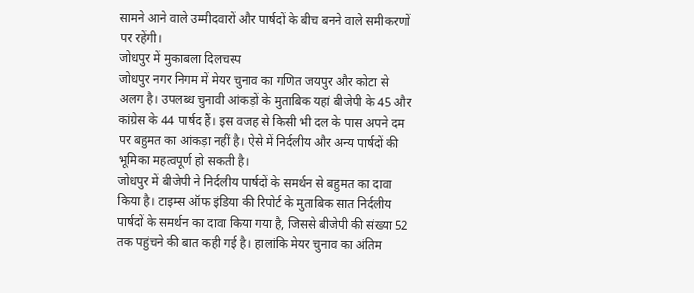सामने आने वाले उम्मीदवारों और पार्षदों के बीच बनने वाले समीकरणों पर रहेंगी।
जोधपुर में मुकाबला दिलचस्प
जोधपुर नगर निगम में मेयर चुनाव का गणित जयपुर और कोटा से अलग है। उपलब्ध चुनावी आंकड़ों के मुताबिक यहां बीजेपी के 45 और कांग्रेस के 44 पार्षद हैं। इस वजह से किसी भी दल के पास अपने दम पर बहुमत का आंकड़ा नहीं है। ऐसे में निर्दलीय और अन्य पार्षदों की भूमिका महत्वपूर्ण हो सकती है।
जोधपुर में बीजेपी ने निर्दलीय पार्षदों के समर्थन से बहुमत का दावा किया है। टाइम्स ऑफ इंडिया की रिपोर्ट के मुताबिक सात निर्दलीय पार्षदों के समर्थन का दावा किया गया है, जिससे बीजेपी की संख्या 52 तक पहुंचने की बात कही गई है। हालांकि मेयर चुनाव का अंतिम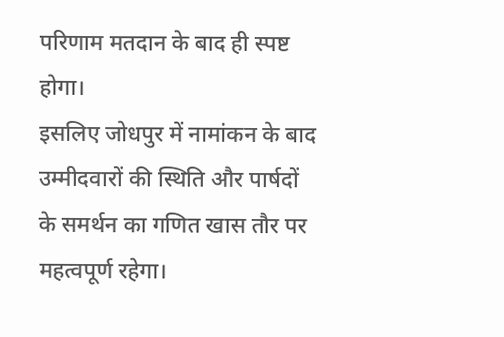परिणाम मतदान के बाद ही स्पष्ट होगा।
इसलिए जोधपुर में नामांकन के बाद उम्मीदवारों की स्थिति और पार्षदों के समर्थन का गणित खास तौर पर महत्वपूर्ण रहेगा।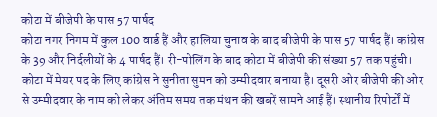कोटा में बीजेपी के पास 57 पार्षद
कोटा नगर निगम में कुल 100 वार्ड हैं और हालिया चुनाव के बाद बीजेपी के पास 57 पार्षद हैं। कांग्रेस के 39 और निर्दलीयों के 4 पार्षद हैं। री-पोलिंग के बाद कोटा में बीजेपी की संख्या 57 तक पहुंची।
कोटा में मेयर पद के लिए कांग्रेस ने सुनीता सुमन को उम्मीदवार बनाया है। दूसरी ओर बीजेपी की ओर से उम्मीदवार के नाम को लेकर अंतिम समय तक मंथन की खबरें सामने आई हैं। स्थानीय रिपोर्टों में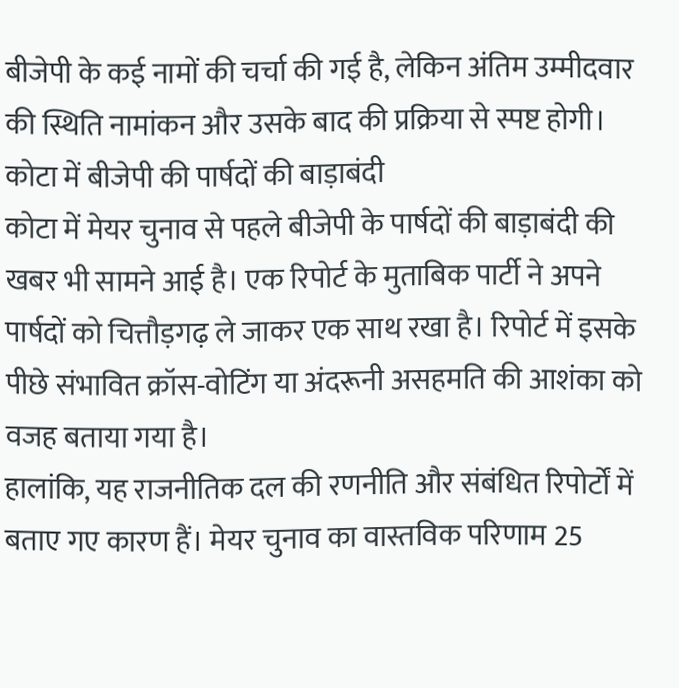बीजेपी के कई नामों की चर्चा की गई है, लेकिन अंतिम उम्मीदवार की स्थिति नामांकन और उसके बाद की प्रक्रिया से स्पष्ट होगी।
कोटा में बीजेपी की पार्षदों की बाड़ाबंदी
कोटा में मेयर चुनाव से पहले बीजेपी के पार्षदों की बाड़ाबंदी की खबर भी सामने आई है। एक रिपोर्ट के मुताबिक पार्टी ने अपने पार्षदों को चित्तौड़गढ़ ले जाकर एक साथ रखा है। रिपोर्ट में इसके पीछे संभावित क्रॉस-वोटिंग या अंदरूनी असहमति की आशंका को वजह बताया गया है।
हालांकि, यह राजनीतिक दल की रणनीति और संबंधित रिपोर्टों में बताए गए कारण हैं। मेयर चुनाव का वास्तविक परिणाम 25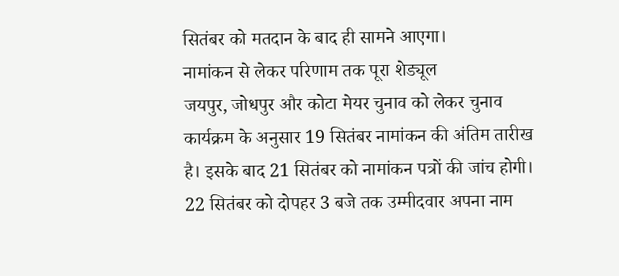सितंबर को मतदान के बाद ही सामने आएगा।
नामांकन से लेकर परिणाम तक पूरा शेड्यूल
जयपुर, जोधपुर और कोटा मेयर चुनाव को लेकर चुनाव कार्यक्रम के अनुसार 19 सितंबर नामांकन की अंतिम तारीख है। इसके बाद 21 सितंबर को नामांकन पत्रों की जांच होगी। 22 सितंबर को दोपहर 3 बजे तक उम्मीदवार अपना नाम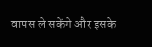वापस ले सकेंगे और इसके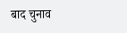बाद चुनाव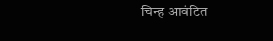चिन्ह आवंटित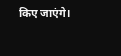किए जाएंगे।